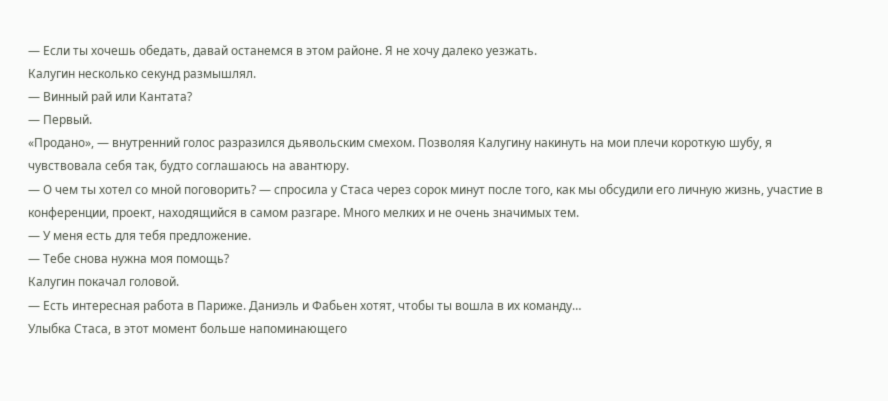— Если ты хочешь обедать, давай останемся в этом районе. Я не хочу далеко уезжать.
Калугин несколько секунд размышлял.
— Винный рай или Кантата?
— Первый.
«Продано», — внутренний голос разразился дьявольским смехом. Позволяя Калугину накинуть на мои плечи короткую шубу, я чувствовала себя так, будто соглашаюсь на авантюру.
— О чем ты хотел со мной поговорить? — спросила у Стаса через сорок минут после того, как мы обсудили его личную жизнь, участие в конференции, проект, находящийся в самом разгаре. Много мелких и не очень значимых тем.
— У меня есть для тебя предложение.
— Тебе снова нужна моя помощь?
Калугин покачал головой.
— Есть интересная работа в Париже. Даниэль и Фабьен хотят, чтобы ты вошла в их команду…
Улыбка Стаса, в этот момент больше напоминающего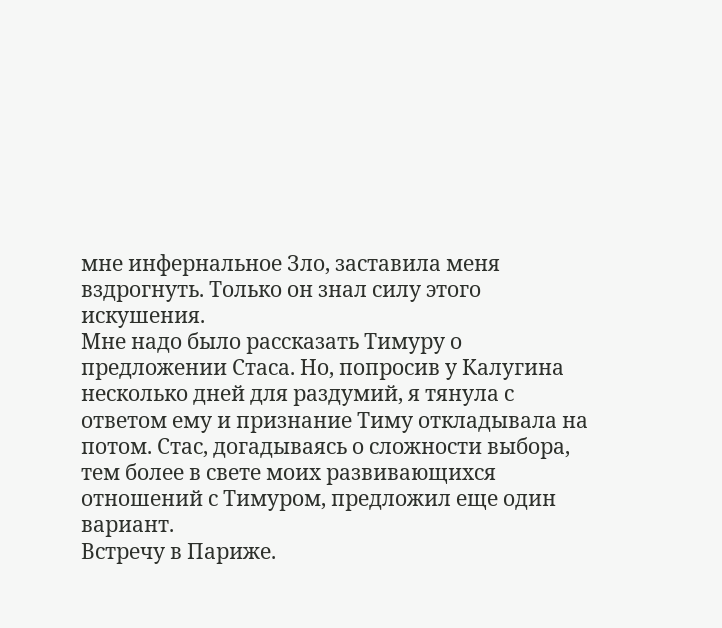мне инфернальное Зло, заставила меня вздрогнуть. Только он знал силу этого искушения.
Мне надо было рассказать Тимуру о предложении Стаса. Но, попросив у Калугина несколько дней для раздумий, я тянула с ответом ему и признание Тиму откладывала на потом. Стас, догадываясь о сложности выбора, тем более в свете моих развивающихся отношений с Тимуром, предложил еще один вариант.
Встречу в Париже.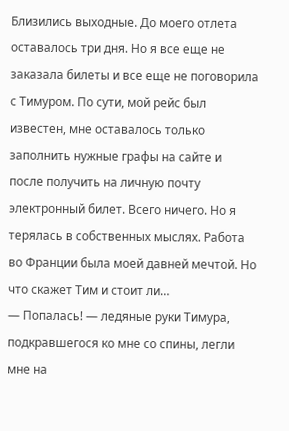Близились выходные. До моего отлета оставалось три дня. Но я все еще не заказала билеты и все еще не поговорила с Тимуром. По сути, мой рейс был известен, мне оставалось только заполнить нужные графы на сайте и после получить на личную почту электронный билет. Всего ничего. Но я терялась в собственных мыслях. Работа во Франции была моей давней мечтой. Но что скажет Тим и стоит ли…
— Попалась! — ледяные руки Тимура, подкравшегося ко мне со спины, легли мне на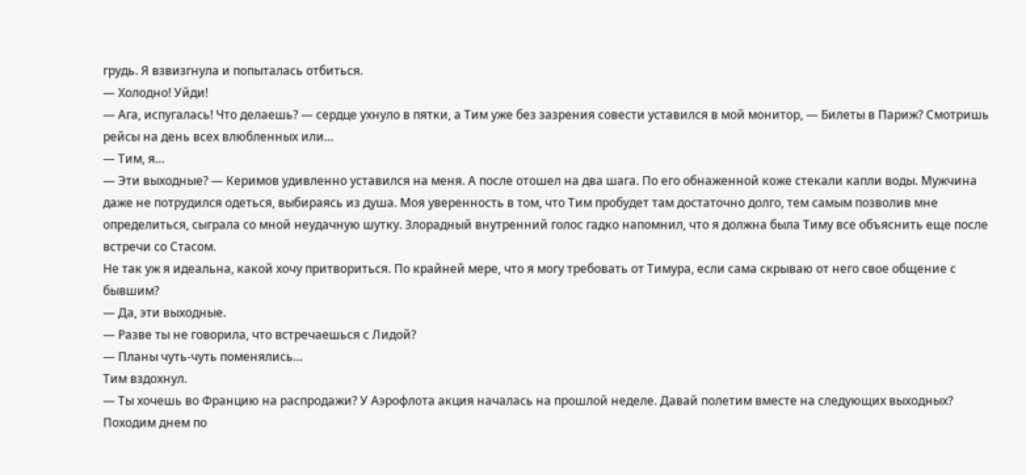грудь. Я взвизгнула и попыталась отбиться.
— Холодно! Уйди!
— Ага, испугалась! Что делаешь? — сердце ухнуло в пятки, а Тим уже без зазрения совести уставился в мой монитор, — Билеты в Париж? Смотришь рейсы на день всех влюбленных или…
— Тим, я…
— Эти выходные? — Керимов удивленно уставился на меня. А после отошел на два шага. По его обнаженной коже стекали капли воды. Мужчина даже не потрудился одеться, выбираясь из душа. Моя уверенность в том, что Тим пробудет там достаточно долго, тем самым позволив мне определиться, сыграла со мной неудачную шутку. Злорадный внутренний голос гадко напомнил, что я должна была Тиму все объяснить еще после встречи со Стасом.
Не так уж я идеальна, какой хочу притвориться. По крайней мере, что я могу требовать от Тимура, если сама скрываю от него свое общение с бывшим?
— Да, эти выходные.
— Разве ты не говорила, что встречаешься с Лидой?
— Планы чуть-чуть поменялись…
Тим вздохнул.
— Ты хочешь во Францию на распродажи? У Аэрофлота акция началась на прошлой неделе. Давай полетим вместе на следующих выходных? Походим днем по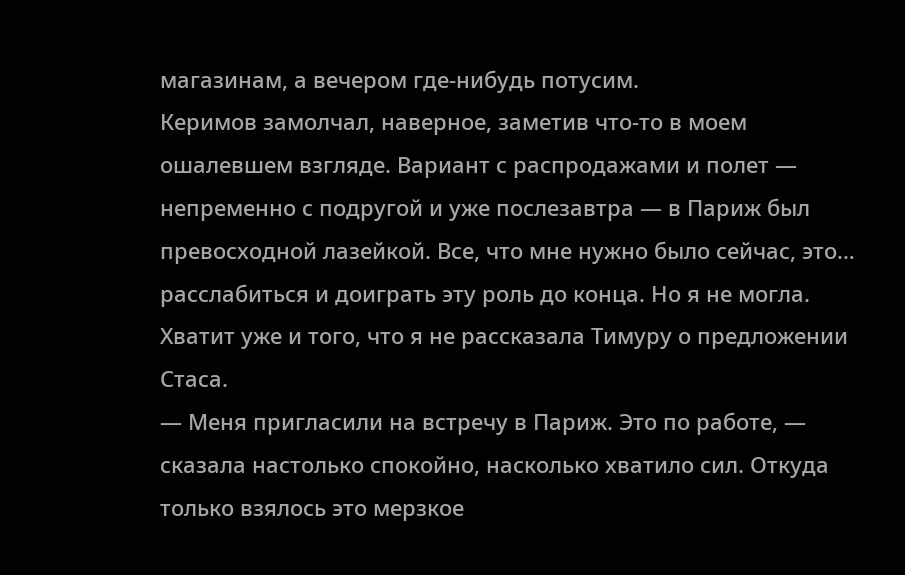магазинам, а вечером где-нибудь потусим.
Керимов замолчал, наверное, заметив что-то в моем ошалевшем взгляде. Вариант с распродажами и полет — непременно с подругой и уже послезавтра — в Париж был превосходной лазейкой. Все, что мне нужно было сейчас, это… расслабиться и доиграть эту роль до конца. Но я не могла. Хватит уже и того, что я не рассказала Тимуру о предложении Стаса.
— Меня пригласили на встречу в Париж. Это по работе, — сказала настолько спокойно, насколько хватило сил. Откуда только взялось это мерзкое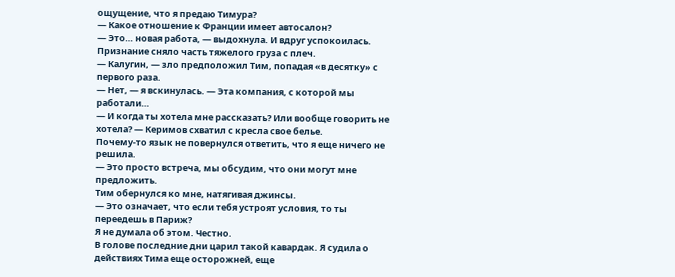ощущение, что я предаю Тимура?
— Какое отношение к Франции имеет автосалон?
— Это… новая работа, — выдохнула. И вдруг успокоилась. Признание сняло часть тяжелого груза с плеч.
— Калугин, — зло предположил Тим, попадая «в десятку» с первого раза.
— Нет, — я вскинулась. — Эта компания, с которой мы работали…
— И когда ты хотела мне рассказать? Или вообще говорить не хотела? — Керимов схватил с кресла свое белье.
Почему-то язык не повернулся ответить, что я еще ничего не решила.
— Это просто встреча, мы обсудим, что они могут мне предложить.
Тим обернулся ко мне, натягивая джинсы.
— Это означает, что если тебя устроят условия, то ты переедешь в Париж?
Я не думала об этом. Честно.
В голове последние дни царил такой кавардак. Я судила о действиях Тима еще осторожней, еще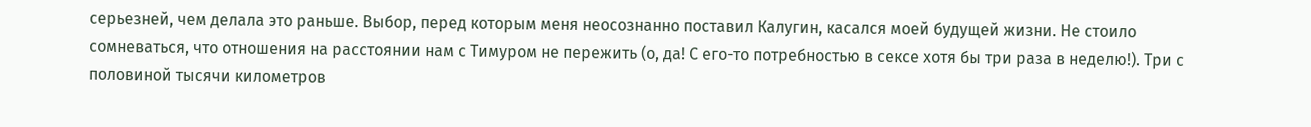серьезней, чем делала это раньше. Выбор, перед которым меня неосознанно поставил Калугин, касался моей будущей жизни. Не стоило сомневаться, что отношения на расстоянии нам с Тимуром не пережить (о, да! С его-то потребностью в сексе хотя бы три раза в неделю!). Три с половиной тысячи километров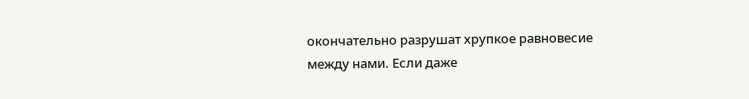окончательно разрушат хрупкое равновесие между нами. Если даже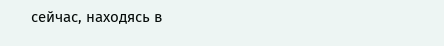сейчас, находясь в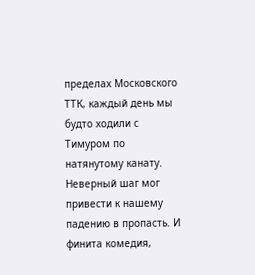пределах Московского ТТК, каждый день мы будто ходили с Тимуром по натянутому канату. Неверный шаг мог привести к нашему падению в пропасть. И финита комедия,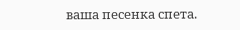ваша песенка спета.